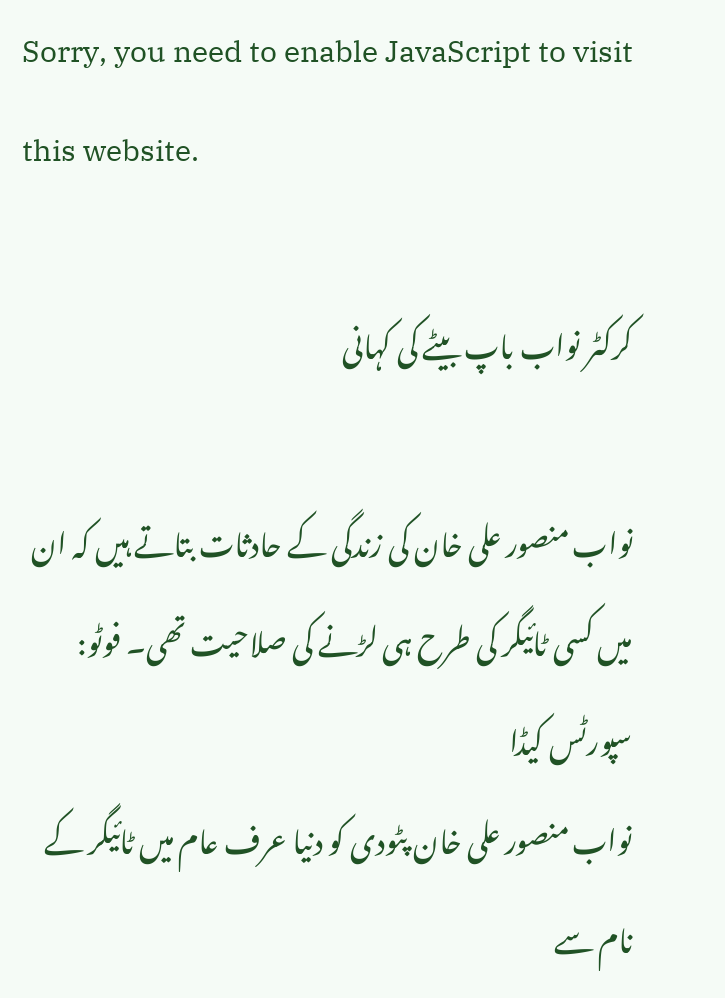Sorry, you need to enable JavaScript to visit this website.

کرکٹر نواب باپ بیٹے کی کہانی

نواب منصور علی خان کی زندگی کے حادثات بتاتے ہیں کہ ان میں کسی ٹائیگر کی طرح ہی لڑنے کی صلاحیت تھی۔ فوٹو: سپورٹس کیڈا
نواب منصور علی خان پٹودی کو دنیا عرف عام میں ٹائیگر کے نام سے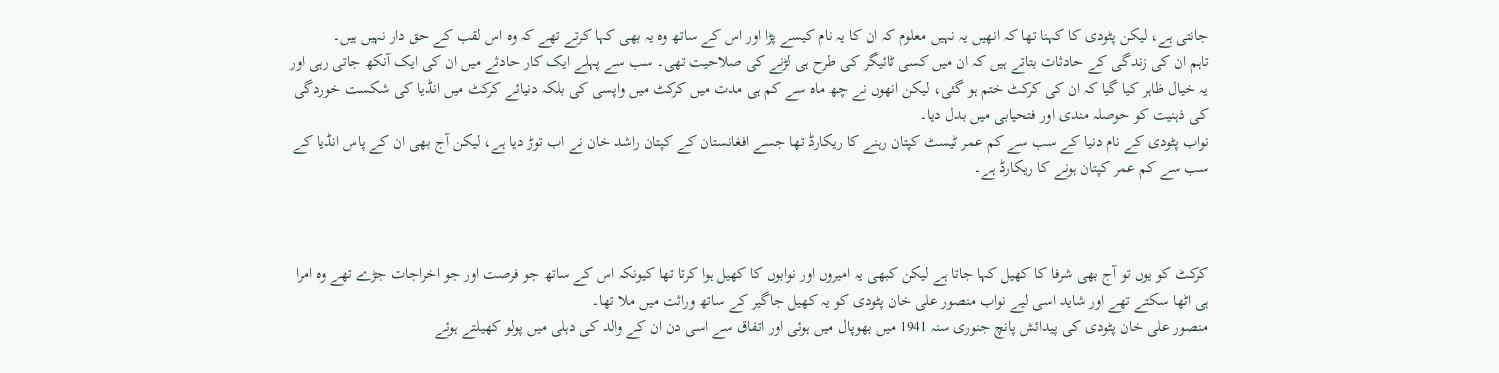جانتی ہے، لیکن پٹودی کا کہنا تھا کہ انھیں یہ نہیں معلوم کہ ان کا یہ نام کیسے پڑا اور اس کے ساتھ وہ یہ بھی کہا کرتے تھے کہ وہ اس لقب کے حق دار نہیں ہیں۔
تاہم ان کی زندگی کے حادثات بتاتے ہیں کہ ان میں کسی ٹائیگر کی طرح ہی لڑنے کی صلاحیت تھی۔ سب سے پہلے ایک کار حادثے میں ان کی ایک آنکھ جاتی رہی اور یہ خیال ظاہر کیا گيا کہ ان کی کرکٹ ختم ہو گئی، لیکن انھوں نے چھ ماہ سے کم ہی مدت میں کرکٹ میں واپسی کی بلکہ دنیائے کرکٹ میں انڈیا کی شکست خوردگی کی ذہنیت کو حوصلہ مندی اور فتحیابی میں بدل دیا۔
نواب پٹودی کے نام دنیا کے سب سے کم عمر ٹیسٹ کپتان رہنے کا ریکارڈ تھا جسے افغانستان کے کپتان راشد خان نے اب توڑ دیا ہے، لیکن آج بھی ان کے پاس انڈیا کے سب سے کم عمر کپتان ہونے کا ریکارڈ ہے۔



کرکٹ کو یوں تو آج بھی شرفا کا کھیل کہا جاتا ہے لیکن کبھی یہ امیروں اور نوابوں کا کھیل ہوا کرتا تھا کیونکہ اس کے ساتھ جو فرصت اور جو اخراجات جڑے تھے وہ امرا ہی اٹھا سکتے تھے اور شاید اسی لیے نواب منصور علی خان پٹودی کو یہ کھیل جاگیر کے ساتھ وراثت میں ملا تھا۔
منصور علی خان پٹودی کی پیدائش پانچ جنوری سنہ 1941 میں بھوپال میں ہوئی اور اتفاق سے اسی دن ان کے والد کی دہلی میں پولو کھیلتے ہوئے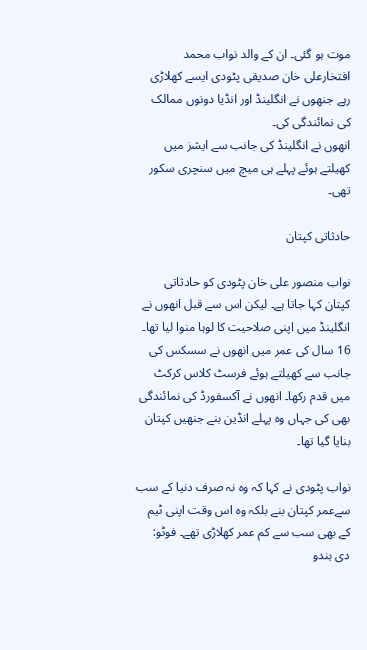موت ہو گئی۔ ان کے والد نواب محمد افتخارعلی خان صدیقی پٹودی ایسے کھلاڑی رہے جنھوں نے انگلینڈ اور انڈیا دونوں ممالک کی نمائندگی کی۔
انھوں نے انگلینڈ کی جانب سے ایشز میں کھیلتے ہوئے پہلے ہی میچ میں سنچری سکور تھی۔

حادثاتی کپتان

نواب منصور علی خان پٹودی کو حادثاتی کپتان کہا جاتا ہے۔ لیکن اس سے قبل انھوں نے انگلینڈ میں اپنی صلاحیت کا لوہا منوا لیا تھا۔ 16 سال کی عمر میں انھوں نے سسکس کی جانب سے کھیلتے ہوئے فرسٹ کلاس کرکٹ میں قدم رکھا۔ انھوں نے آکسفورڈ کی نمائندگی بھی کی جہاں وہ پہلے انڈین بنے جنھیں کپتان بنایا گیا تھا۔

نواب پٹودی نے کہا کہ وہ نہ صرف دنیا کے سب سےعمر کپتان بنے بلکہ وہ اس وقت اپنی ٹیم کے بھی سب سے کم عمر کھلاڑی تھے۔ فوٹو: دی ہندو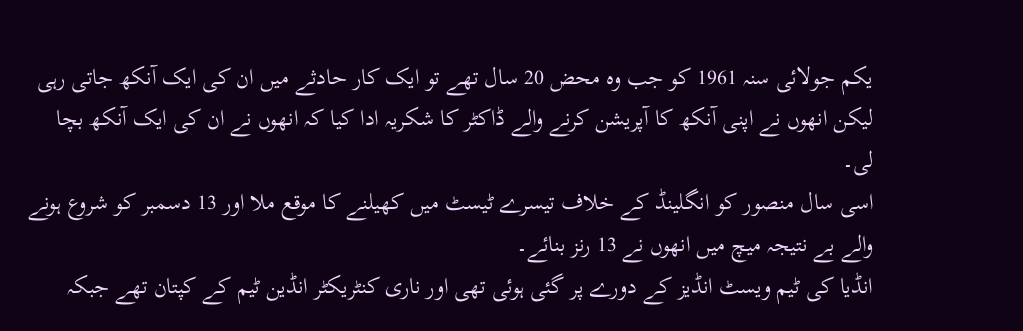یکم جولائی سنہ 1961 کو جب وہ محض 20 سال تھے تو ایک کار حادثے میں ان کی ایک آنکھ جاتی رہی لیکن انھوں نے اپنی آنکھ کا آپریشن کرنے والے ڈاکٹر کا شکریہ ادا کیا کہ انھوں نے ان کی ایک آنکھ بچا لی۔
اسی سال منصور کو انگلینڈ کے خلاف تیسرے ٹیسٹ میں کھیلنے کا موقع ملا اور 13 دسمبر کو شروع ہونے والے بے نتیجہ میچ میں انھوں نے 13 رنز بنائے۔
انڈیا کی ٹیم ویسٹ انڈیز کے دورے پر گئی ہوئی تھی اور ناری کنٹریکٹر انڈین ٹیم کے کپتان تھے جبکہ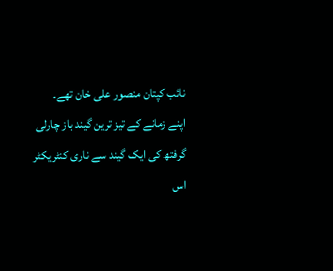نائب کپتان منصور علی خان تھے۔
اپنے زمانے کے تیز ترین گیند باز چارلی گرفتھ کی ایک گیند سے ناری کنٹریکٹر اس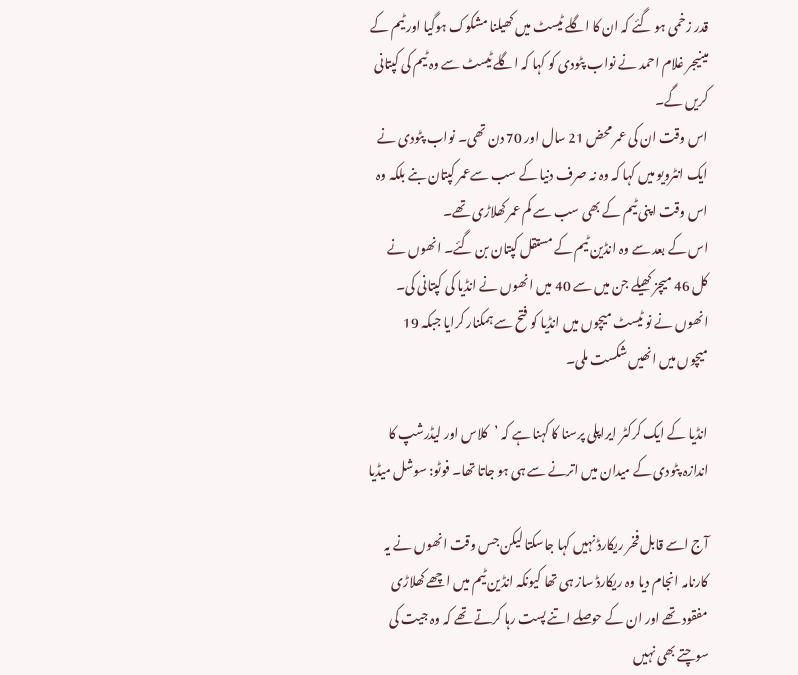قدر زخمی ہو گئے کہ ان کا اگلے ٹیسٹ میں کھیلنا مشکوک ہوگیا اور ٹیم کے مینیجر غلام احمد نے نواب پٹودی کو کہا کہ اگلے ٹیسٹ سے وہ ٹیم کی کپتانی کریں گے۔
اس وقت ان کی عمر محض 21 سال اور 70 دن تھی۔ نواب پٹودی نے ایک انٹرویو میں کہا کہ وہ نہ صرف دنیا کے سب سےعمر کپتان بنے بلکہ وہ اس وقت اپنی ٹیم کے بھی سب سے کم عمر کھلاڑی تھے۔
اس کے بعد سے وہ انڈین ٹیم کے مستقل کپتان بن گئے۔ انھوں نے کل 46 میچز کھیلے جن میں سے 40 میں انھوں نے انڈیا کی کپتانی کی۔ انھوں نے نو ٹیسٹ میچوں میں انڈیا کو فتح سے ہمکنار کرایا جبکہ 19 میچوں میں انھیں شکست ملی۔

انڈیا کے ایک کرکٹر ایراپلی پرسنا کا کہنا ہے کہ ’کلاس اور لیڈرشپ کا اندازہ پٹودی کے میدان میں اترنے سے ہی ہو جاتا تھا۔ فوٹو: سوشل میڈیا

آج اسے قابل فخر ریکارڈ نہیں کہا جاسکتا لیکن جس وقت انھوں نے یہ کارنامہ انجام دیا وہ ریکارڈ ساز ہی تھا کیونکہ انڈین ٹیم میں اچھے کھلاڑی مفقود تھے اور ان کے حوصلے اتنے پست رہا کرتے تھے کہ وہ جیت کی سوچتے بھی نہیں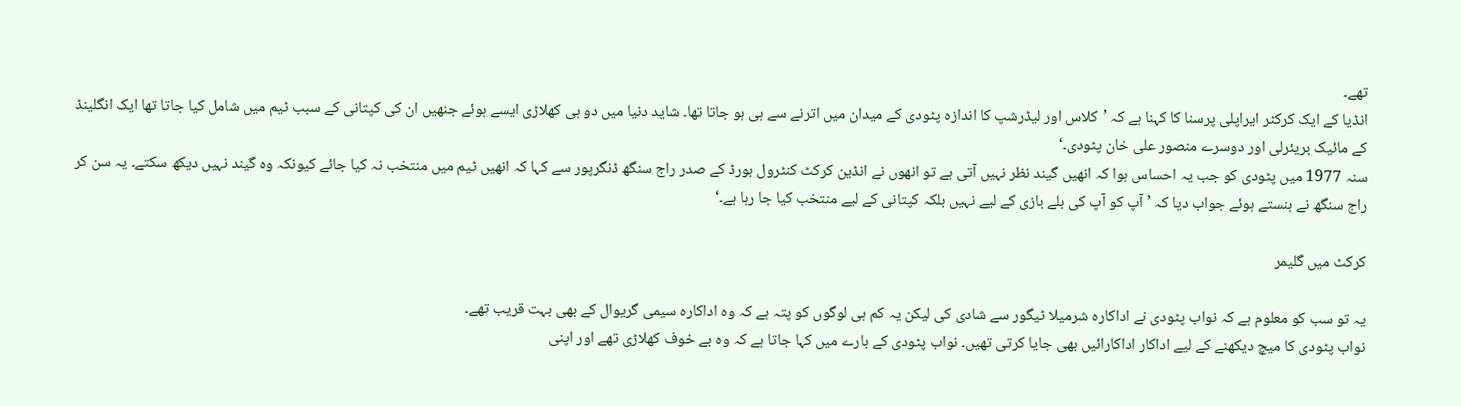تھے۔
انڈیا کے ایک کرکٹر ایراپلی پرسنا کا کہنا ہے کہ ’کلاس اور لیڈرشپ کا اندازہ پٹودی کے میدان میں اترنے سے ہی ہو جاتا تھا۔ شاید دنیا میں دو ہی کھلاڑی ایسے ہوئے جنھیں ان کی کپتانی کے سبب ٹیم میں شامل کیا جاتا تھا ایک انگلینڈ کے مائیک بریئرلی اور دوسرے منصور علی خان پٹودی۔‘
سنہ 1977 میں پٹودی کو جب یہ احساس ہوا کہ انھیں گیند نظر نہیں آتی ہے تو انھوں نے انڈین کرکٹ کنٹرول بورڈ کے صدر راج سنگھ ڈنگرپور سے کہا کہ انھیں ٹیم میں منتخب نہ کیا جائے کیونکہ وہ گیند نہیں دیکھ سکتے۔ یہ سن کر راج سنگھ نے ہنستے ہوئے جواب دیا کہ ’آپ کو آپ کی بلے بازی کے لیے نہیں بلکہ کپتانی کے لیے منتخب کیا جا رہا ہے۔‘

کرکٹ میں گلیمر

یہ تو سب کو معلوم ہے کہ نواب پٹودی نے اداکارہ شرمیلا ٹیگور سے شادی کی لیکن یہ کم ہی لوگوں کو پتہ ہے کہ وہ اداکارہ سیمی گریوال کے بھی بہت قریب تھے۔
نواب پٹودی کا میچ دیکھنے کے لیے اداکار اداکارائیں بھی جایا کرتی تھیں۔ نواب پٹودی کے بارے میں کہا جاتا ہے کہ وہ بے خوف کھلاڑی تھے اور اپنی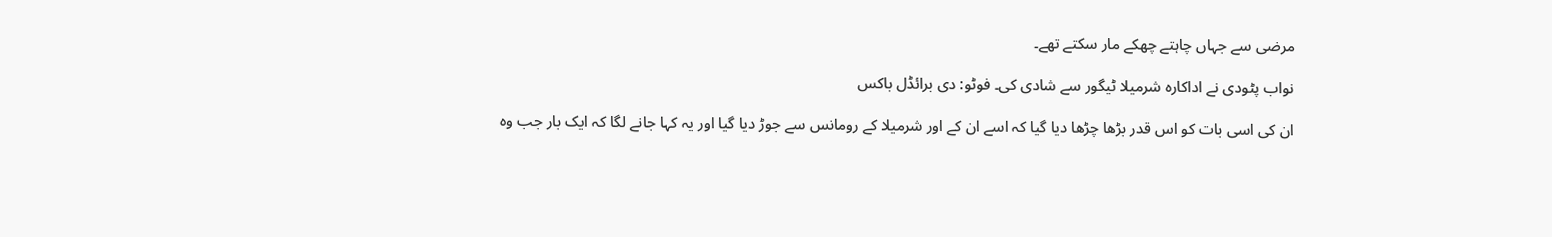مرضی سے جہاں چاہتے چھکے مار سکتے تھے۔

نواب پٹودی نے اداکارہ شرمیلا ٹیگور سے شادی کی۔ فوٹو: دی برائڈل باکس

ان کی اسی بات کو اس قدر بڑھا چڑھا دیا گيا کہ اسے ان کے اور شرمیلا کے رومانس سے جوڑ دیا گیا اور یہ کہا جانے لگا کہ ایک بار جب وہ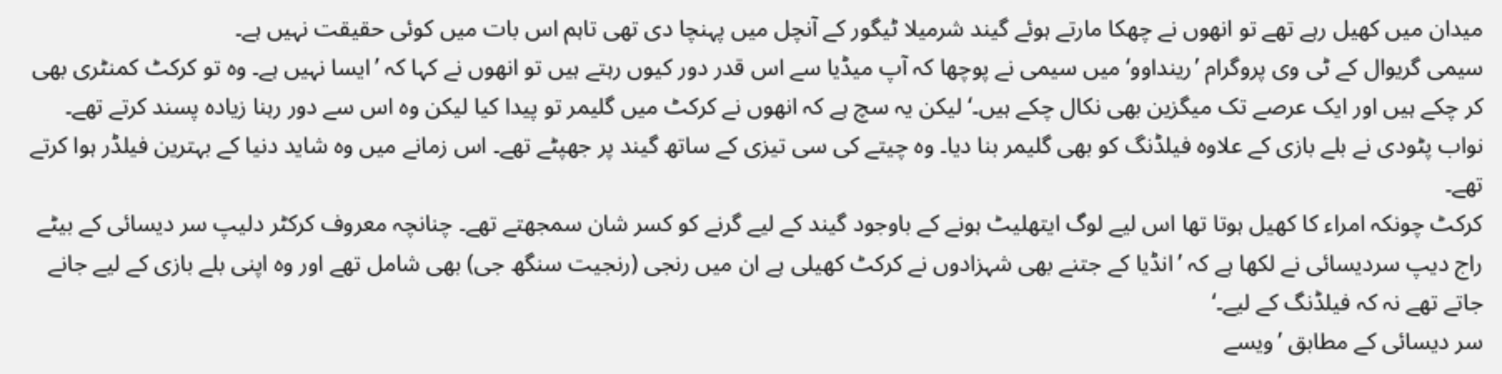میدان میں کھیل رہے تھے تو انھوں نے چھکا مارتے ہوئے گیند شرمیلا ٹیگور کے آنچل میں پہنچا دی تھی تاہم اس بات میں کوئی حقیقت نہیں ہے۔
سیمی گریوال کے ٹی وی پروگرام ’رینداوو‘ میں سیمی نے پوچھا کہ آپ میڈیا سے اس قدر دور کیوں رہتے ہیں تو انھوں نے کہا کہ ’ایسا نہیں ہے۔ وہ تو کرکٹ کمنٹری بھی کر چکے ہیں اور ایک عرصے تک میگزین بھی نکال چکے ہیں۔‘ لیکن یہ سچ ہے کہ انھوں نے کرکٹ میں گلیمر تو پیدا کیا لیکن وہ اس سے دور رہنا زیادہ پسند کرتے تھے۔
نواب پٹودی نے بلے بازی کے علاوہ فیلڈنگ کو بھی گلیمر بنا دیا۔ وہ چیتے کی سی تیزی کے ساتھ گیند پر جھپٹے تھے۔ اس زمانے میں وہ شاید دنیا کے بہترین فیلڈر ہوا کرتے تھے۔
کرکٹ چونکہ امراء کا کھیل ہوتا تھا اس لیے لوگ ایتھلیٹ ہونے کے باوجود گیند کے لیے گرنے کو کسر شان سمجھتے تھے۔ چنانچہ معروف کرکٹر دلیپ سر دیسائی کے بیٹے راج دیپ سردیسائی نے لکھا ہے کہ ’انڈیا کے جتنے بھی شہزادوں نے کرکٹ کھیلی ہے ان میں رنجی (رنجیت سنگھ جی) بھی شامل تھے اور وہ اپنی بلے بازی کے لیے جانے جاتے تھے نہ کہ فیلڈنگ کے لیے۔‘
سر دیسائی کے مطابق ’ویسے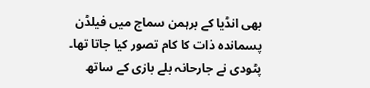بھی انڈیا کے برہمن سماج میں فیلڈن پسماندہ ذات کا کام تصور کیا جاتا تھا۔ پٹودی نے جارحانہ بلے بازی کے ساتھ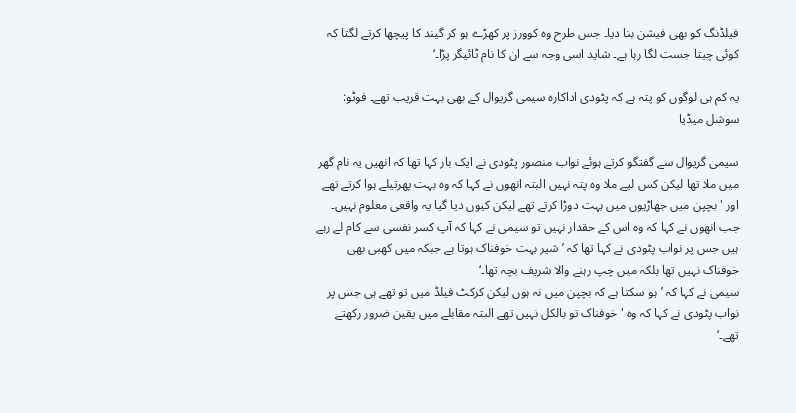فیلڈنگ کو بھی فیشن بنا دیا۔ جس طرح وہ کوورز پر کھڑے ہو کر گیند کا پیچھا کرتے لگتا کہ کوئی چیتا جست لگا رہا ہے۔ شاید اسی وجہ سے ان کا نام ٹائیگر پڑا۔‘

یہ کم ہی لوگوں کو پتہ ہے کہ پٹودی اداکارہ سیمی گریوال کے بھی بہت قریب تھے۔ فوٹو: سوشل میڈیا

سیمی گریوال سے گفتگو کرتے ہوئے نواب منصور پٹودی نے ایک بار کہا تھا کہ انھیں یہ نام گھر میں ملا تھا لیکن کس لیے ملا وہ پتہ نہیں البتہ انھوں نے کہا کہ وہ بہت پھرتیلے ہوا کرتے تھے اور 'بچپن میں جھاڑیوں میں بہت دوڑا کرتے تھے لیکن کیوں دیا گیا یہ واقعی معلوم نہیں۔
جب انھوں نے کہا کہ وہ اس کے حقدار نہیں تو سیمی نے کہا کہ آپ کسر نفسی سے کام لے رہے ہیں جس پر نواب پٹودی نے کہا تھا کہ ’شیر بہت خوفناک ہوتا ہے جبکہ میں کھبی بھی خوفناک نہیں تھا بلکہ میں چپ رہنے والا شریف بچہ تھا۔‘
سیمی نے کہا کہ ’ہو سکتا ہے کہ بچپن میں نہ ہوں لیکن کرکٹ فیلڈ میں تو تھے ہی جس پر نواب پٹودی نے کہا کہ وہ 'خوفناک تو بالکل نہیں تھے البتہ مقابلے میں یقین ضرور رکھتے تھے۔‘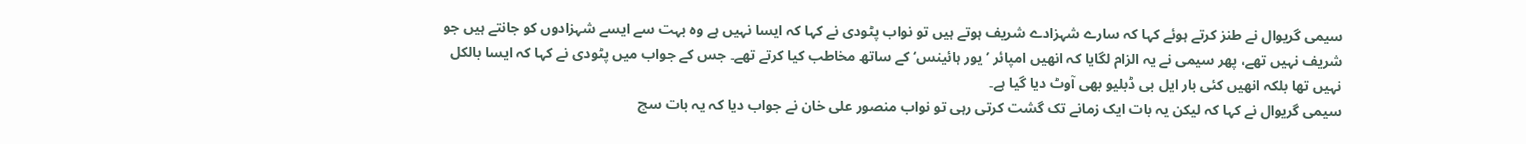سیمی گریوال نے طنز کرتے ہوئے کہا کہ سارے شہزادے شریف ہوتے ہیں تو نواب پٹودی نے کہا کہ ایسا نہیں ہے وہ بہت سے ایسے شہزادوں کو جانتے ہیں جو شریف نہیں تھے، پھر سیمی نے یہ الزام لگایا کہ انھیں امپائر ’یور ہائینس‘ کے ساتھ مخاطب کیا کرتے تھے۔ جس کے جواب میں پٹودی نے کہا کہ ایسا بالکل نہیں تھا بلکہ انھیں کئی بار ایل بی ڈبلیو بھی آوٹ دیا گیا ہے۔
سیمی گریوال نے کہا کہ لیکن یہ بات ایک زمانے تک گشت کرتی رہی تو نواب منصور علی خان نے جواب دیا کہ یہ بات سچ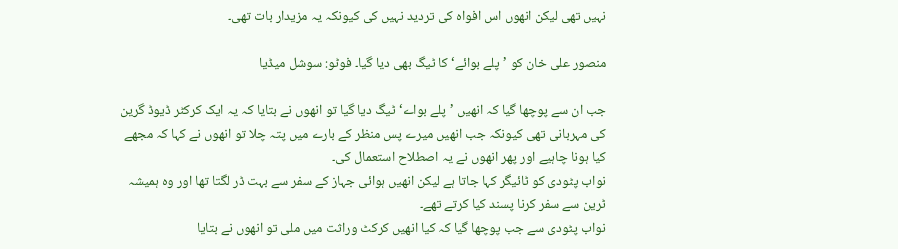نہیں تھی لیکن انھوں اس افواہ کی تردید نہیں کی کیونکہ یہ مزیدار بات تھی۔

منصور علی خان کو ’پلے بوائے‘ کا ٹیگ بھی دیا گيا۔ فوٹو: سوشل میڈیا

جب ان سے پوچھا گیا کہ انھیں ’پلے بواے‘ ٹیگ دیا گيا تو انھوں نے بتایا کہ یہ ایک کرکٹر ڈیوڈ گرین کی مہربانی تھی کیونکہ جب انھیں میرے پس منظر کے بارے میں پتہ چلا تو انھوں نے کہا کہ مجھے کیا ہونا چاہیے اور پھر انھوں نے یہ اصطلاح استعمال کی۔
نواب پٹودی کو ٹائیگر کہا جاتا ہے لیکن انھیں ہوائی جہاز کے سفر سے بہت ڈر لگتا تھا اور وہ ہمیشہ ٹرین سے سفر کرنا پسند کیا کرتے تھے۔
نواب پٹودی سے جب پوچھا گیا کہ کیا انھیں کرکٹ وراثت میں ملی تو انھوں نے بتایا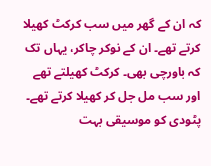کہ ان کے گھر میں سب کرکٹ کھیلا کرتے تھے۔ ان کے نوکر چاکر، یہاں تک کہ باورچی بھی۔ کرکٹ کھیلتے تھے اور سب مل جل کر کھیلا کرتے تھے۔
پٹودی کو موسیقی بہت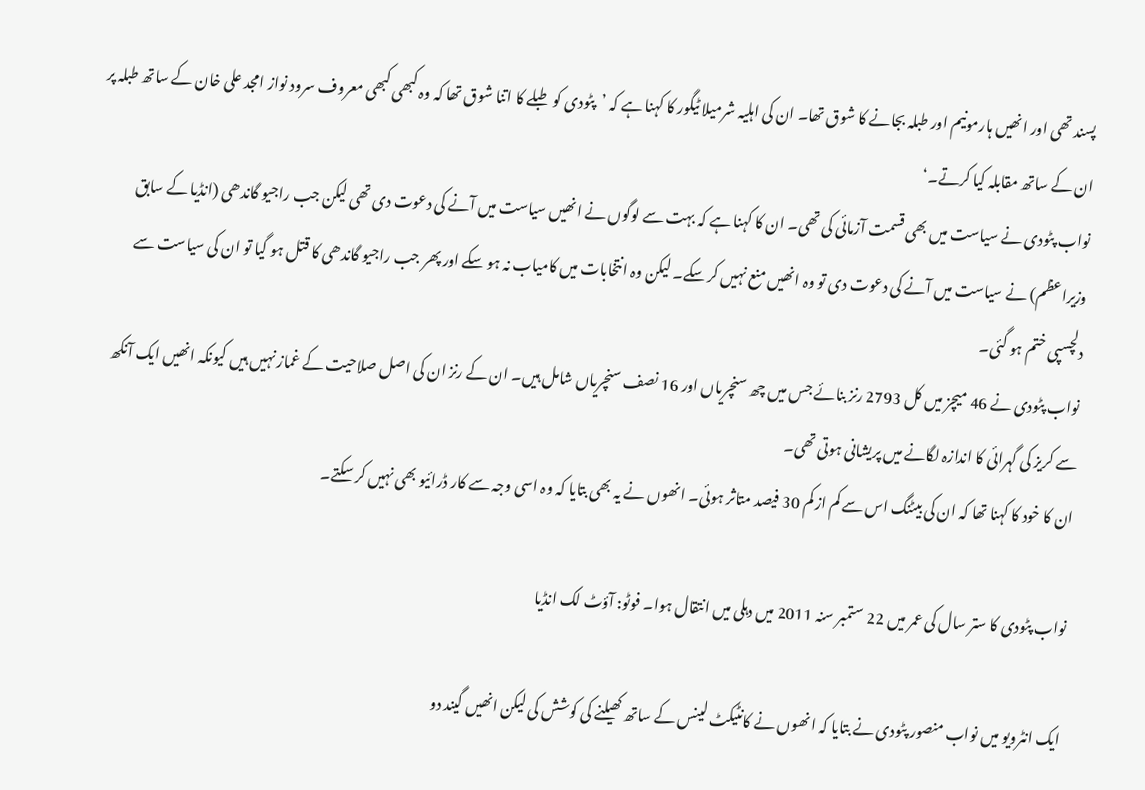پسند تھی اور انھیں ہارمونیم اور طبلہ بجانے کا شوق تھا۔ ان کی اہلیہ شرمیلا ٹیگور کا کہنا ہے کہ ’پٹودی کو طبلے کا اتنا شوق تھا کہ وہ کبھی کبھی معروف سرود نواز امجد علی خان کے ساتھ طبلہ پر ان کے ساتھ مقابلہ کیا کرتے۔‘
نواب پٹودی نے سیاست میں بھی قسمت آزمائی کی تھی۔ ان کا کہنا ہے کہ بہت سے لوگوں نے انھیں سیاست میں آنے کی دعوت دی تھی لیکن جب راجیو گاندھی (انڈیا کے سابق وزیراعظم) نے سیاست میں آنے کی دعوت دی تو وہ انھیں منع نہیں کر سکے۔ لیکن وہ انتخابات میں کامیاب نہ ہو سکے اور پھر جب راجیو گاندھی کا قتل ہو گیا تو ان کی سیاست سے دلچسپی ختم ہو گئی۔
نواب پٹودی نے 46 میچز میں کل 2793 رنز بنائے جس میں چھ سنچریاں اور 16 نصف سنچریاں شامل ہیں۔ ان کے رنز ان کی اصل صلاحیت کے غماز نہیں ہیں کیونکہ انھیں ایک آنکھ سے کریز کی گہرائی کا اندازہ لگانے میں پریشانی ہوتی تھی۔
ان کا خود کا کہنا تھا کہ ان کی بیٹنگ اس سے کم از کم 30 فیصد متاثر ہوئی۔ انھوں نے یہ بھی بتایا کہ وہ اسی وجہ سے کار ڈرائیو بھی نہیں کر سکتے۔

نواب پٹودی کا ستر سال کی عمر میں 22 ستمبر سنہ 2011 میں دہلی میں انتقال ہوا۔ فوٹو: آؤٹ لک انڈیا

ایک انٹرویو میں نواب منصور پٹودی نے بتایا کہ انھوں نے کانٹیکٹ لینس کے ساتھ کھیلنے کی کوشش کی لیکن انھیں گیند دو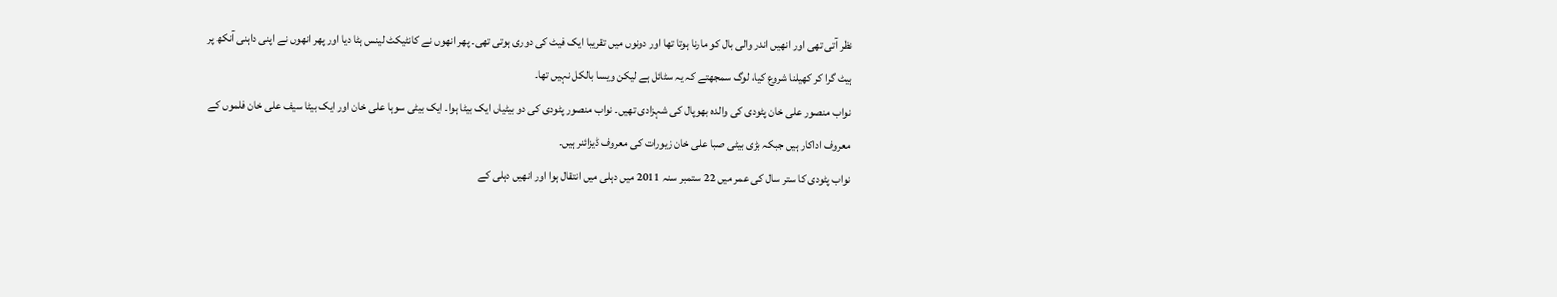نظر آتی تھی اور انھیں اندر والی بال کو مارنا ہوتا تھا اور دونوں میں تقریبا ایک فیٹ کی دوری ہوتی تھی۔ پھر انھوں نے کانٹیکٹ لینس ہٹا دیا اور پھر انھوں نے اپنی داہنی آنکھ پر ہیٹ گرا کر کھیلنا شروع کیا، لوگ سمجھتے کہ یہ سٹائل ہے لیکن ویسا بالکل نہیں تھا۔
نواب منصور علی خان پٹودی کی والدہ بھوپال کی شہزادی تھیں۔ نواب منصور پٹودی کی دو بیٹیاں ایک بیٹا ہوا۔ ایک بیٹی سوہا علی خان اور ایک بیٹا سیف علی خان فلموں کے معروف اداکار ہیں جبکہ بڑی بیٹی صبا علی خان زیورات کی معروف ڈیزائنر ہیں۔
نواب پٹودی کا ستر سال کی عمر میں 22 ستمبر سنہ 2011 میں دہلی میں انتقال ہوا اور انھیں دہلی کے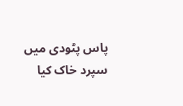پاس پٹودی میں سپرد خاک کیا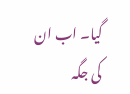گيا۔ اب ان کی جگہ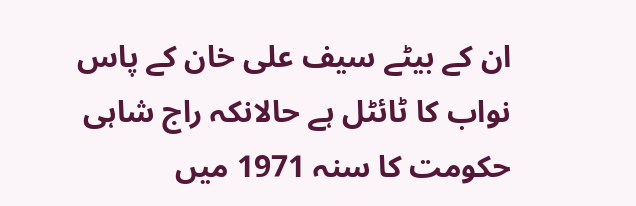ان کے بیٹے سیف علی خان کے پاس نواب کا ٹائٹل ہے حالانکہ راج شاہی حکومت کا سنہ 1971 میں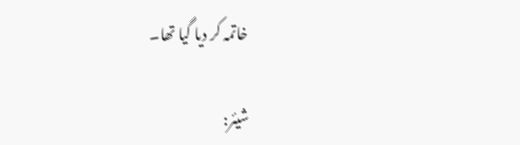خاتمہ کر دیا گیا تھا۔

شیئر: